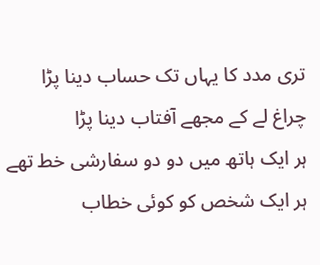تری مدد کا یہاں تک حساب دینا پڑا
چراغ لے کے مجھے آفتاب دینا پڑا
ہر ایک ہاتھ میں دو دو سفارشی خط تھے
ہر ایک شخص کو کوئی خطاب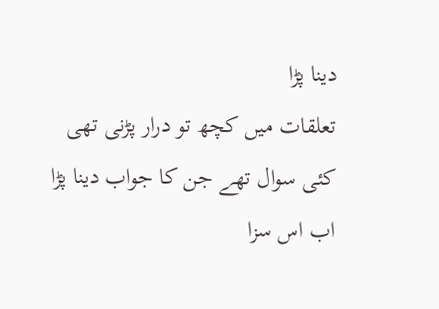دینا پڑا
تعلقات میں کچھ تو درار پڑنی تھی
کئی سوال تھے جن کا جواب دینا پڑا
اب اس سزا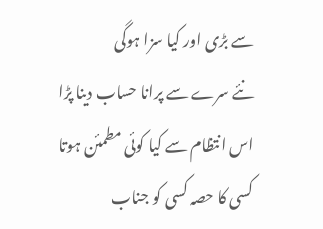سے بڑی اور کیا سزا ہوگی
نئے سرے سے پرانا حساب دینا پڑا
اس انتظام سے کیا کوئی مطمئن ہوتا
کسی کا حصہ کسی کو جناب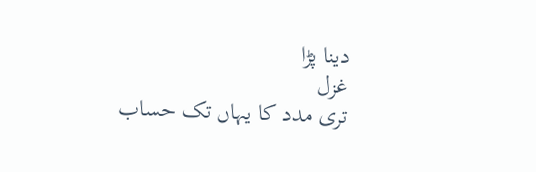دینا پڑا
غزل
تری مدد کا یہاں تک حساب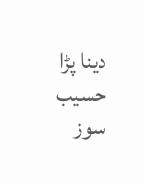دینا پڑا
حسیب سوز